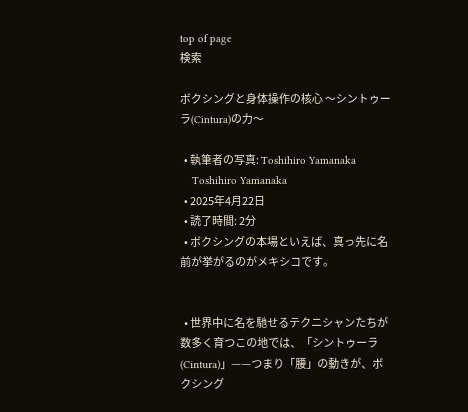top of page
検索

ボクシングと身体操作の核心 〜シントゥーラ(Cintura)の力〜

  • 執筆者の写真: Toshihiro Yamanaka
    Toshihiro Yamanaka
  • 2025年4月22日
  • 読了時間: 2分
  • ボクシングの本場といえば、真っ先に名前が挙がるのがメキシコです。


  • 世界中に名を馳せるテクニシャンたちが数多く育つこの地では、「シントゥーラ(Cintura)」——つまり「腰」の動きが、ボクシング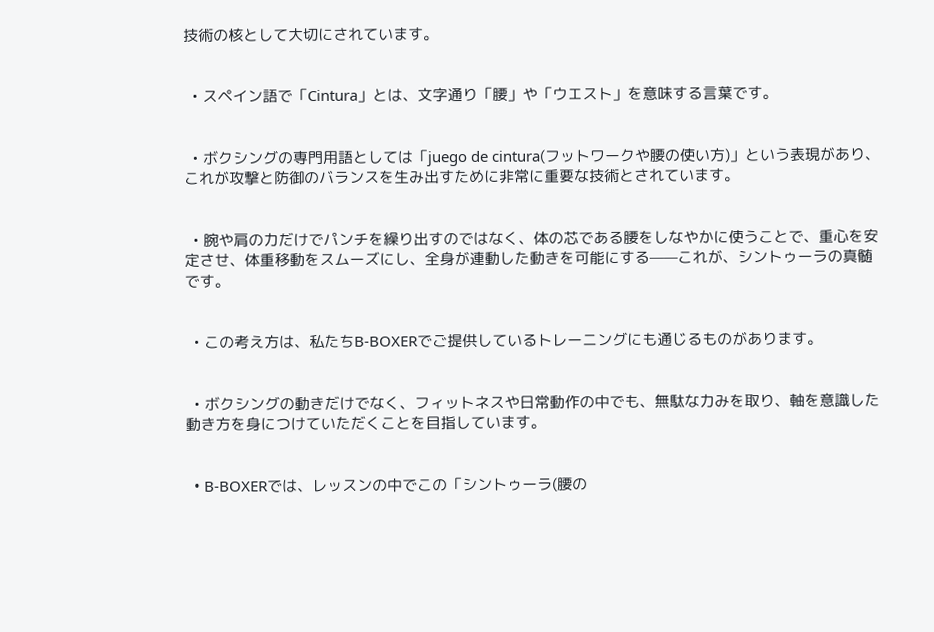技術の核として大切にされています。


  • スペイン語で「Cintura」とは、文字通り「腰」や「ウエスト」を意味する言葉です。


  • ボクシングの専門用語としては「juego de cintura(フットワークや腰の使い方)」という表現があり、これが攻撃と防御のバランスを生み出すために非常に重要な技術とされています。


  • 腕や肩の力だけでパンチを繰り出すのではなく、体の芯である腰をしなやかに使うことで、重心を安定させ、体重移動をスムーズにし、全身が連動した動きを可能にする——これが、シントゥーラの真髄です。


  • この考え方は、私たちB-BOXERでご提供しているトレーニングにも通じるものがあります。


  • ボクシングの動きだけでなく、フィットネスや日常動作の中でも、無駄な力みを取り、軸を意識した動き方を身につけていただくことを目指しています。


  • B-BOXERでは、レッスンの中でこの「シントゥーラ(腰の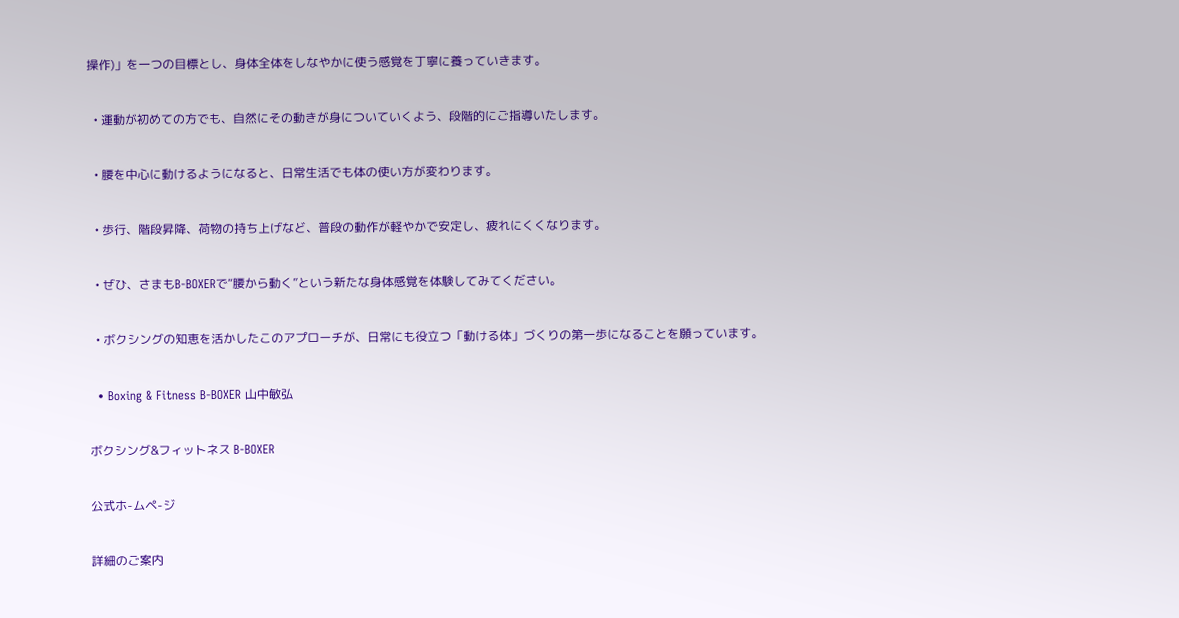操作)」を一つの目標とし、身体全体をしなやかに使う感覚を丁寧に養っていきます。


  • 運動が初めての方でも、自然にその動きが身についていくよう、段階的にご指導いたします。


  • 腰を中心に動けるようになると、日常生活でも体の使い方が変わります。


  • 歩行、階段昇降、荷物の持ち上げなど、普段の動作が軽やかで安定し、疲れにくくなります。


  • ぜひ、さまもB-BOXERで“腰から動く”という新たな身体感覚を体験してみてください。


  • ボクシングの知恵を活かしたこのアプローチが、日常にも役立つ「動ける体」づくりの第一歩になることを願っています。


  • Boxing & Fitness B-BOXER 山中敏弘


ボクシング&フィットネス B-BOXER


公式ホ-ムペ-ジ


詳細のご案内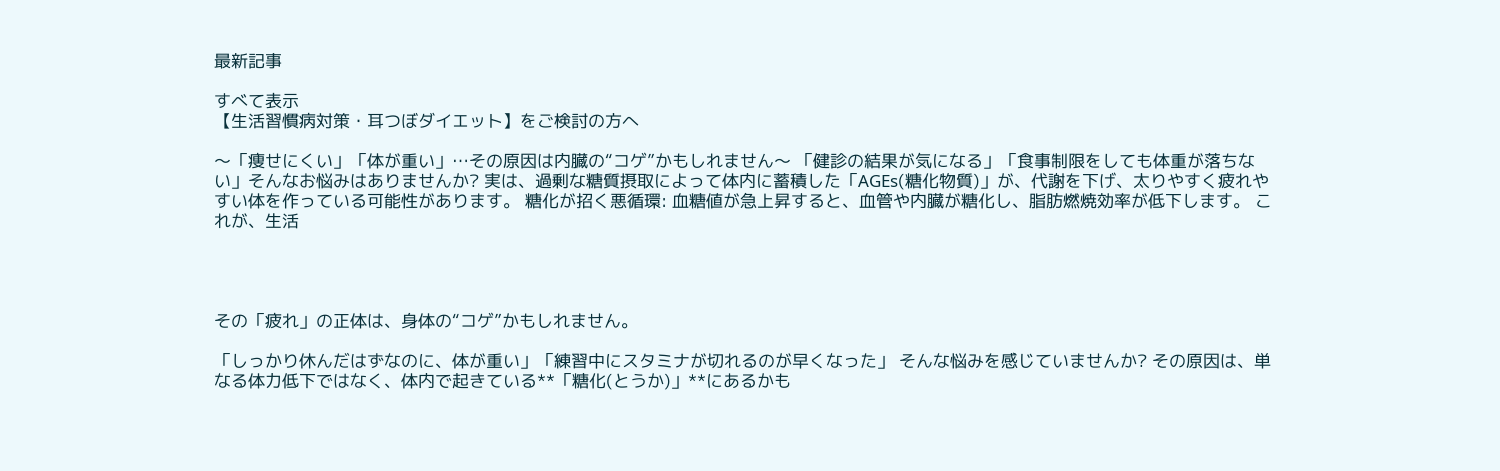最新記事

すべて表示
【生活習慣病対策・耳つぼダイエット】をご検討の方へ

〜「痩せにくい」「体が重い」…その原因は内臓の“コゲ”かもしれません〜 「健診の結果が気になる」「食事制限をしても体重が落ちない」そんなお悩みはありませんか? 実は、過剰な糖質摂取によって体内に蓄積した「AGEs(糖化物質)」が、代謝を下げ、太りやすく疲れやすい体を作っている可能性があります。 糖化が招く悪循環: 血糖値が急上昇すると、血管や内臓が糖化し、脂肪燃焼効率が低下します。 これが、生活




その「疲れ」の正体は、身体の“コゲ”かもしれません。

「しっかり休んだはずなのに、体が重い」「練習中にスタミナが切れるのが早くなった」 そんな悩みを感じていませんか? その原因は、単なる体力低下ではなく、体内で起きている**「糖化(とうか)」**にあるかも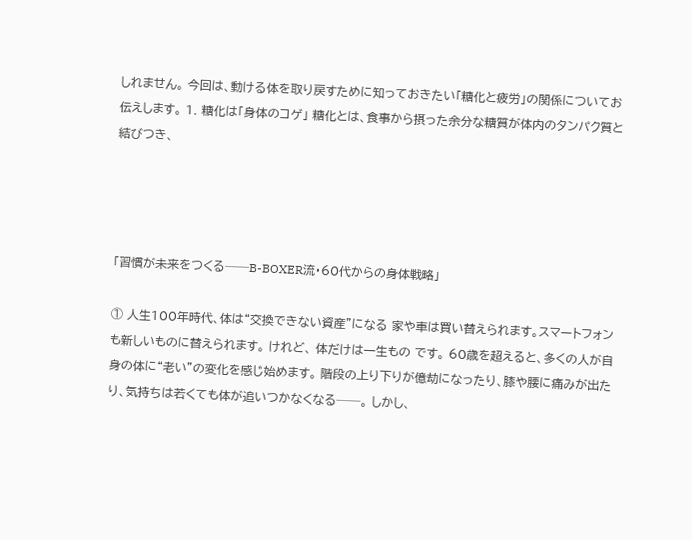しれません。 今回は、動ける体を取り戻すために知っておきたい「糖化と疲労」の関係についてお伝えします。 1. 糖化は「身体のコゲ」 糖化とは、食事から摂った余分な糖質が体内のタンパク質と結びつき、




「習慣が未来をつくる──B-BOXER流・60代からの身体戦略」

① 人生100年時代、体は“交換できない資産”になる 家や車は買い替えられます。スマートフォンも新しいものに替えられます。 けれど、 体だけは一生もの です。 60歳を超えると、多くの人が自身の体に“老い”の変化を感じ始めます。 階段の上り下りが億劫になったり、膝や腰に痛みが出たり、気持ちは若くても体が追いつかなくなる──。 しかし、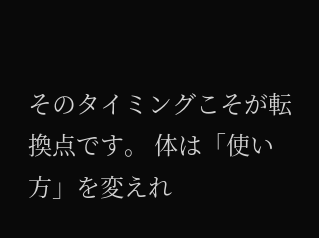そのタイミングこそが転換点です。 体は「使い方」を変えれ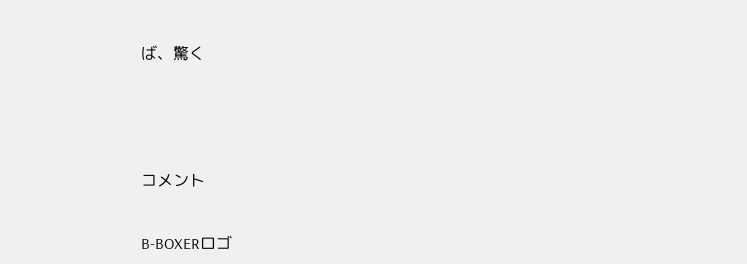ば、驚く





コメント


B-BOXERロゴ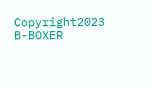Copyright2023 B-BOXER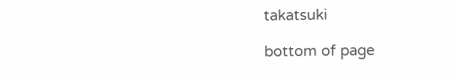takatsuki

bottom of page